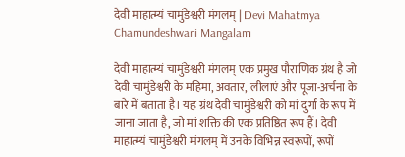देवी माहात्म्यं चामुंडेश्वरी मंगलम् | Devi Mahatmya Chamundeshwari Mangalam

देवी माहात्म्यं चामुंडेश्वरी मंगलम् एक प्रमुख पौराणिक ग्रंथ है जो देवी चामुंडेश्वरी के महिमा, अवतार, लीलाएं और पूजा-अर्चना के बारे में बताता है। यह ग्रंथ देवी चामुंडेश्वरी को मां दुर्गा के रूप में जाना जाता है, जो मां शक्ति की एक प्रतिष्ठित रूप हैं। देवी माहात्म्यं चामुंडेश्वरी मंगलम् में उनके विभिन्न स्वरूपों, रूपों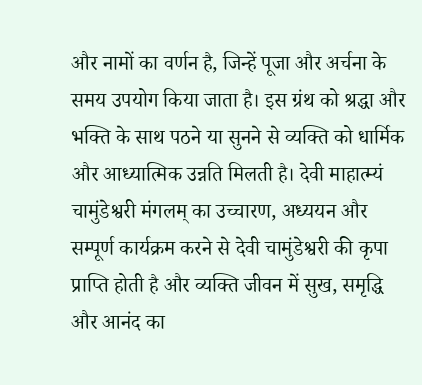और नामों का वर्णन है, जिन्हें पूजा और अर्चना के समय उपयोग किया जाता है। इस ग्रंथ को श्रद्धा और भक्ति के साथ पठने या सुनने से व्यक्ति को धार्मिक और आध्यात्मिक उन्नति मिलती है। देवी माहात्म्यं चामुंडेश्वरी मंगलम् का उच्चारण, अध्ययन और सम्पूर्ण कार्यक्रम करने से देवी चामुंडेश्वरी की कृपा प्राप्ति होती है और व्यक्ति जीवन में सुख, समृद्धि और आनंद का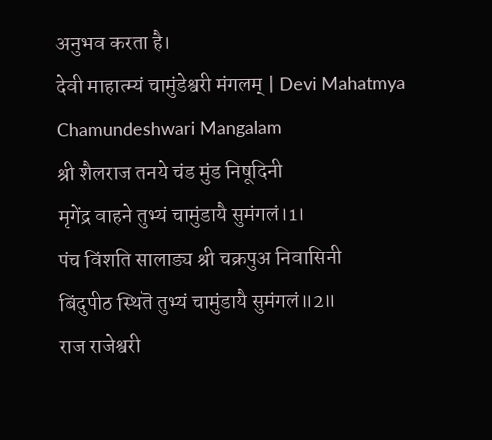अनुभव करता है।
देवी माहात्म्यं चामुंडेश्वरी मंगलम् | Devi Mahatmya Chamundeshwari Mangalam
श्री शैलराज तनये चंड मुंड निषूदिनी
मृगेंद्र वाहने तुभ्यं चामुंडायै सुमंगलं।1।
पंच विंशति सालाड्य श्री चक्रपुअ निवासिनी
बिंदुपीठ स्थितॆ तुभ्यं चामुंडायै सुमंगलं॥2॥
राज राजेश्वरी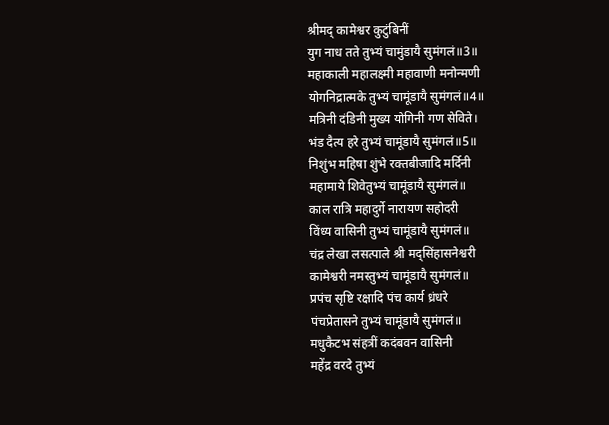श्रीमद् कामेश्वर कुटुंबिनीं
युग नाध तते तुभ्यं चामुंडायै सुमंगलं॥3॥
महाकाली महालक्ष्मी महावाणी मनोन्मणी
योगनिद्रात्मके तुभ्यं चामूंडायै सुमंगलं॥4॥
मत्रिनी दंडिनी मुख्य योगिनी गण सेविते।
भंड दैत्य हरे तुभ्यं चामूंडायै सुमंगलं॥5॥
निशुंभ महिषा शुंभे रक्तबीजादि मर्दिनी
महामाये शिवेतुभ्यं चामूंडायै सुमंगलं॥
काल रात्रि महादुर्गे नारायण सहोदरी
विंध्य वासिनी तुभ्यं चामूंडायै सुमंगलं॥
चंद्र लेखा लसत्पाले श्री मद्सिंहासनेश्वरी
कामेश्वरी नमस्तुभ्यं चामूंडायै सुमंगलं॥
प्रपंच सृष्टि रक्षादि पंच कार्य ध्रंधरे
पंचप्रेतासने तुभ्यं चामूंडायै सुमंगलं॥
मधुकैटभ संहत्रीं कदंबवन वासिनी
महेंद्र वरदे तुभ्यं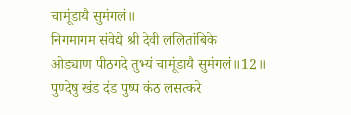चामूंडायै सुमंगलं॥
निगमागम संवेद्ये श्री देवी ललितांबिके
ओड्याण पीठगदे तुभ्यं चामूंडायै सुमंगलं॥12॥
पुण्देषु खंड दंड पुष्प कंठ लसत्करे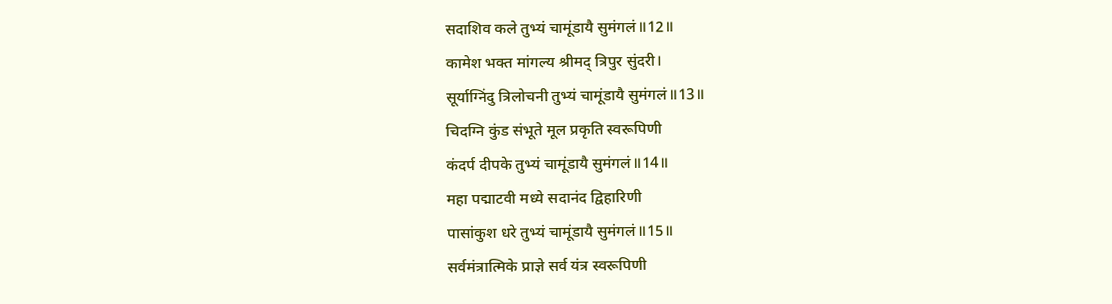सदाशिव कले तुभ्यं चामूंडायै सुमंगलं॥12॥
कामेश भक्त मांगल्य श्रीमद् त्रिपुर सुंदरी।
सूर्याग्निंदु त्रिलोचनी तुभ्यं चामूंडायै सुमंगलं॥13॥
चिदग्नि कुंड संभूते मूल प्रकृति स्वरूपिणी
कंदर्प दीपके तुभ्यं चामूंडायै सुमंगलं॥14॥
महा पद्माटवी मध्ये सदानंद द्विहारिणी
पासांकुश धरे तुभ्यं चामूंडायै सुमंगलं॥15॥
सर्वमंत्रात्मिके प्राज्ञे सर्व यंत्र स्वरूपिणी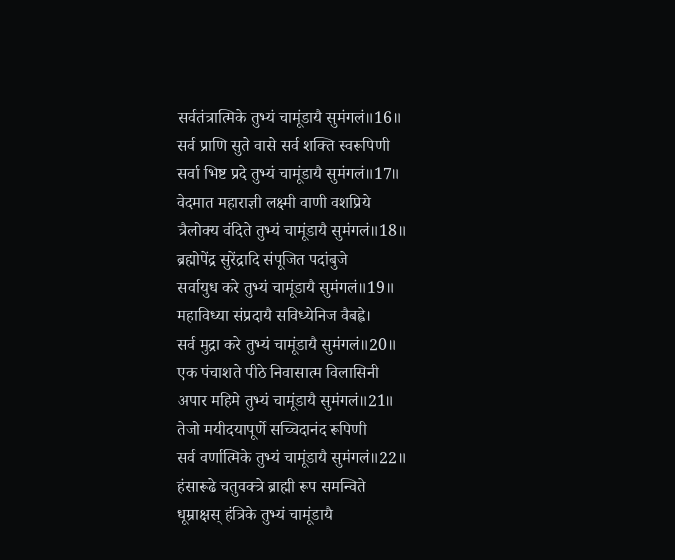सर्वतंत्रात्मिके तुभ्यं चामूंडायै सुमंगलं॥16॥
सर्व प्राणि सुते वासे सर्व शक्ति स्वरूपिणी
सर्वा भिष्ट प्रदे तुभ्यं चामूंडायै सुमंगलं॥17॥
वेदमात महाराज्ञी लक्ष्मी वाणी वशप्रिये
त्रैलोक्य वंदिते तुभ्यं चामूंडायै सुमंगलं॥18॥
ब्रह्मोपेंद्र सुरेंद्रादि संपूजित पदांबुजे
सर्वायुध करे तुभ्यं चामूंडायै सुमंगलं॥19॥
महाविध्या संप्रदायै सविध्येनिज वैबह्वे।
सर्व मुद्रा करे तुभ्यं चामूंडायै सुमंगलं॥20॥
एक पंचाशते पीठे निवासात्म विलासिनी
अपार महिमे तुभ्यं चामूंडायै सुमंगलं॥21॥
तेजो मयीदयापूर्णे सच्चिदानंद रूपिणी
सर्व वर्णात्मिके तुभ्यं चामूंडायै सुमंगलं॥22॥
हंसारूढे चतुवक्त्रे ब्राह्मी रूप समन्विते
धूम्राक्षस् हंत्रिके तुभ्यं चामूंडायै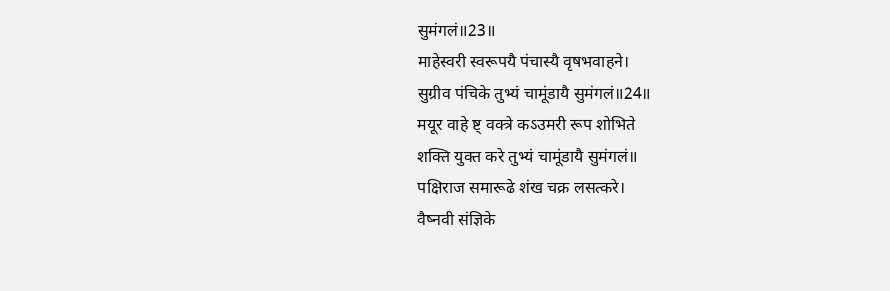सुमंगलं॥23॥
माहेस्वरी स्वरूपयै पंचास्यै वृषभवाहने।
सुग्रीव पंचिके तुभ्यं चामूंडायै सुमंगलं॥24॥
मयूर वाहे ष्ट् वक्त्रे कऽउमरी रूप शोभिते
शक्ति युक्त करे तुभ्यं चामूंडायै सुमंगलं॥
पक्षिराज समारूढे शंख चक्र लसत्करे।
वैष्नवी संज्ञिके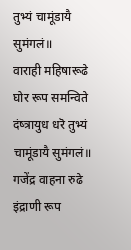तुभ्यं चामूंडायै सुमंगलं॥
वाराही महिषारूढे घोर रूप समन्विते
दंष्त्रायुध धरॆ तुभ्यं चामूंडायै सुमंगलं॥
गजेंद्र वाहना रुढे इंद्राणी रूप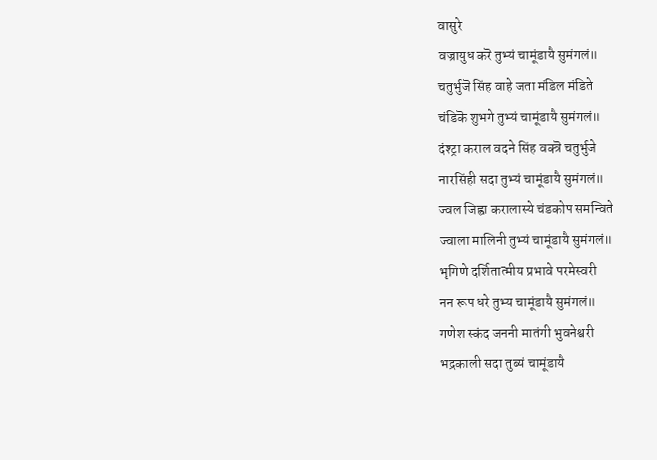वासुरे
वज्रायुध करॆ तुभ्यं चामूंडायै सुमंगलं॥
चतुर्भुजॆ सिंह वाहे जता मंडिल मंडिते
चंडिकॆ शुभगे तुभ्यं चामूंडायै सुमंगलं॥
दंश्ट्रा कराल वदने सिंह वक्त्रॆ चतुर्भुजे
नारसिंही सदा तुभ्यं चामूंडायै सुमंगलं॥
ज्वल जिह्वा करालास्ये चंडकोप समन्विते
ज्वाला मालिनी तुभ्यं चामूंडायै सुमंगलं॥
भृगिणे दर्शितात्मीय प्रभावे परमेस्वरी
नन रूप धरे तुभ्य चामूंडायै सुमंगलं॥
गणेश स्कंद जननी मातंगी भुवनेश्वरी
भद्रकाली सदा तुब्यं चामूंडायै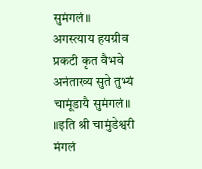सुमंगलं॥
अगस्त्याय हयग्रीव प्रकटी कृत वैभवे
अनंताख्य सुते तुभ्यं चामूंडायै सुमंगलं॥
॥इति श्री चामुंडेश्वरी मंगलं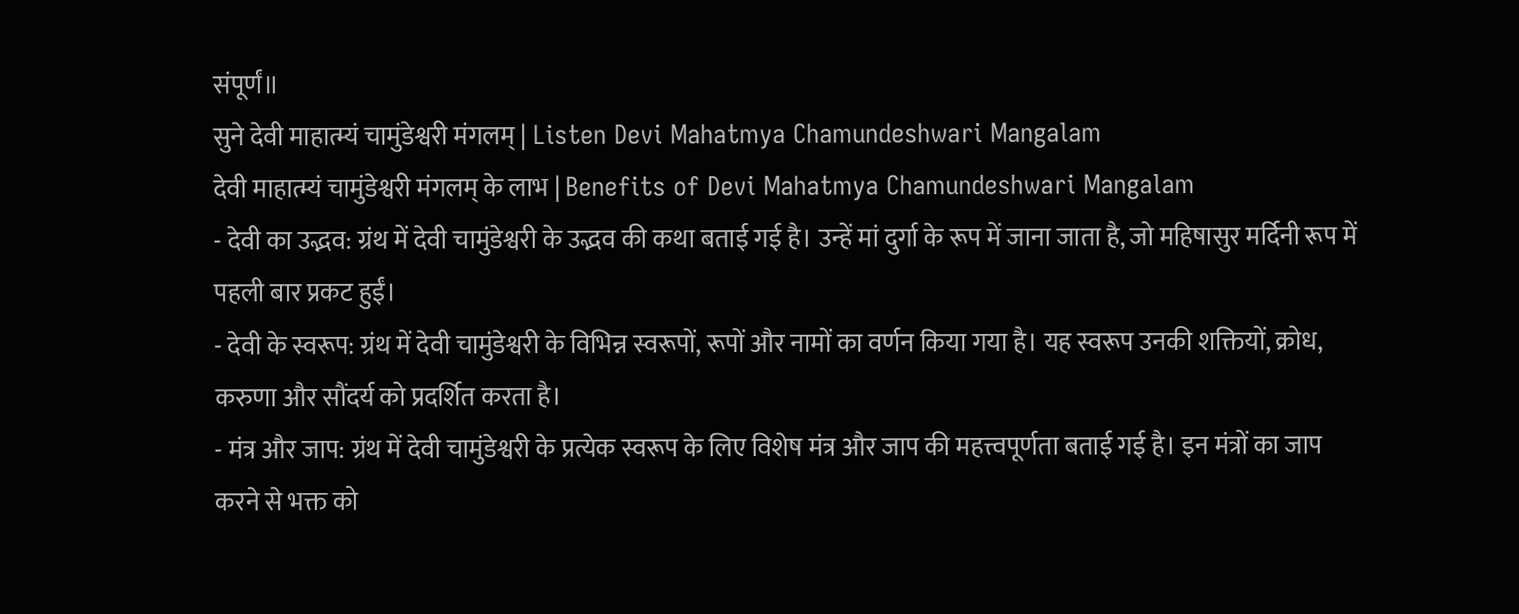संपूर्णं॥
सुने देवी माहात्म्यं चामुंडेश्वरी मंगलम् | Listen Devi Mahatmya Chamundeshwari Mangalam
देवी माहात्म्यं चामुंडेश्वरी मंगलम् के लाभ | Benefits of Devi Mahatmya Chamundeshwari Mangalam
- देवी का उद्भव: ग्रंथ में देवी चामुंडेश्वरी के उद्भव की कथा बताई गई है। उन्हें मां दुर्गा के रूप में जाना जाता है, जो महिषासुर मर्दिनी रूप में पहली बार प्रकट हुईं।
- देवी के स्वरूप: ग्रंथ में देवी चामुंडेश्वरी के विभिन्न स्वरूपों, रूपों और नामों का वर्णन किया गया है। यह स्वरूप उनकी शक्तियों, क्रोध, करुणा और सौंदर्य को प्रदर्शित करता है।
- मंत्र और जाप: ग्रंथ में देवी चामुंडेश्वरी के प्रत्येक स्वरूप के लिए विशेष मंत्र और जाप की महत्त्वपूर्णता बताई गई है। इन मंत्रों का जाप करने से भक्त को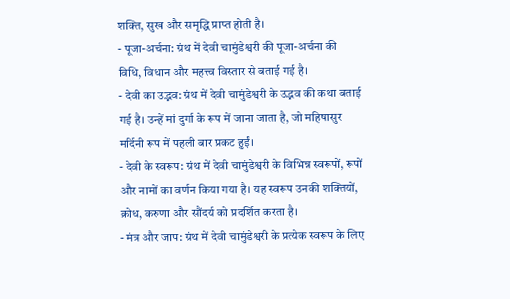शक्ति, सुख और समृद्धि प्राप्त होती है।
- पूजा-अर्चना: ग्रंथ में देवी चामुंडेश्वरी की पूजा-अर्चना की विधि, विधान और महत्त्व विस्तार से बताई गई है।
- देवी का उद्भव: ग्रंथ में देवी चामुंडेश्वरी के उद्भव की कथा बताई गई है। उन्हें मां दुर्गा के रूप में जाना जाता है, जो महिषासुर मर्दिनी रूप में पहली बार प्रकट हुईं।
- देवी के स्वरूप: ग्रंथ में देवी चामुंडेश्वरी के विभिन्न स्वरूपों, रूपों और नामों का वर्णन किया गया है। यह स्वरूप उनकी शक्तियों, क्रोध, करुणा और सौंदर्य को प्रदर्शित करता है।
- मंत्र और जाप: ग्रंथ में देवी चामुंडेश्वरी के प्रत्येक स्वरूप के लिए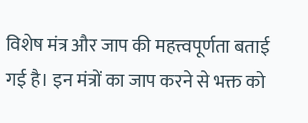विशेष मंत्र और जाप की महत्त्वपूर्णता बताई गई है। इन मंत्रों का जाप करने से भक्त को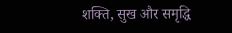शक्ति, सुख और समृद्धि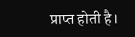प्राप्त होती है।